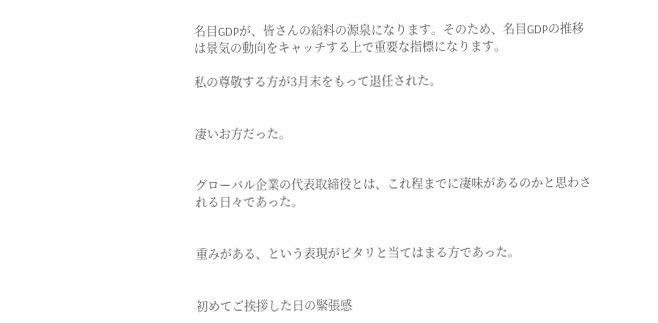名目GDPが、皆さんの給料の源泉になります。そのため、名目GDPの推移は景気の動向をキャッチする上で重要な指標になります。

私の尊敬する方が3月末をもって退任された。


凄いお方だった。


グローバル企業の代表取締役とは、これ程までに凄味があるのかと思わされる日々であった。


重みがある、という表現がピタリと当てはまる方であった。


初めてご挨拶した日の緊張感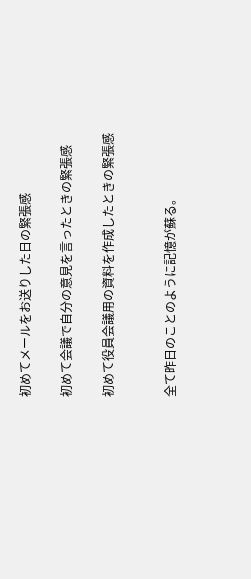初めてメールをお送りした日の緊張感

初めて会議で自分の意見を言ったときの緊張感

初めて役員会議用の資料を作成したときの緊張感


全て昨日のことのように記憶が蘇る。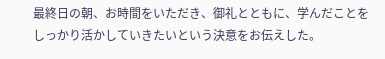最終日の朝、お時間をいただき、御礼とともに、学んだことをしっかり活かしていきたいという決意をお伝えした。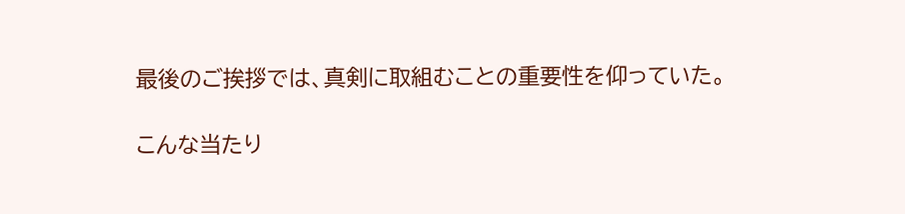最後のご挨拶では、真剣に取組むことの重要性を仰っていた。

こんな当たり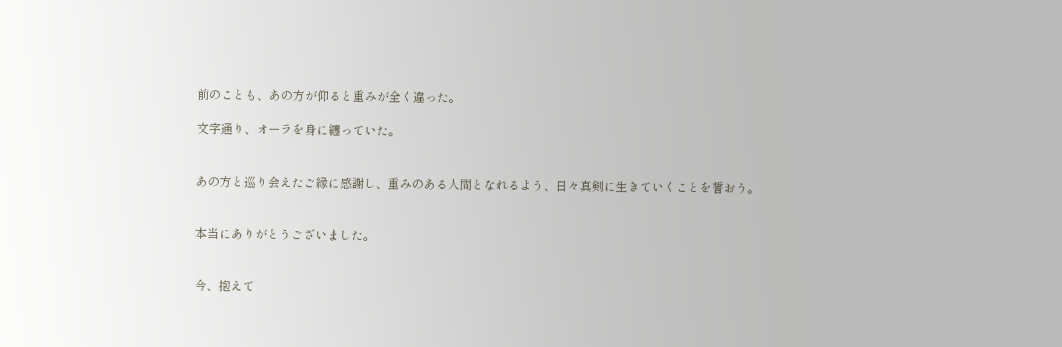前のことも、あの方が仰ると重みが全く違った。

文字通り、オーラを身に纏っていた。


あの方と巡り会えたご縁に感謝し、重みのある人間となれるよう、日々真剣に生きていくことを誓おう。


本当にありがとうございました。


今、抱えて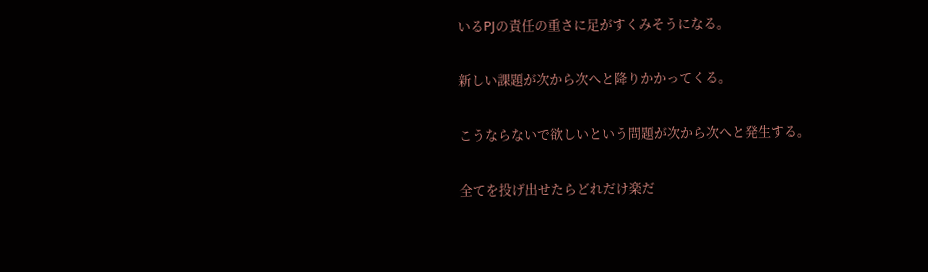いるPJの責任の重さに足がすくみそうになる。


新しい課題が次から次へと降りかかってくる。


こうならないで欲しいという問題が次から次へと発生する。


全てを投げ出せたらどれだけ楽だ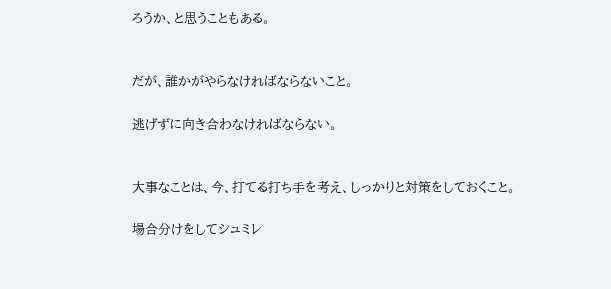ろうか、と思うこともある。


だが、誰かがやらなければならないこと。

逃げずに向き合わなければならない。


大事なことは、今、打てる打ち手を考え、しっかりと対策をしておくこと。

場合分けをしてシュミレ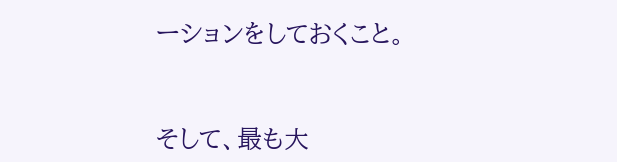ーションをしておくこと。


そして、最も大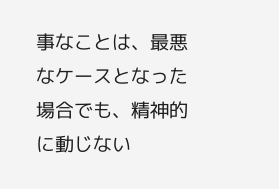事なことは、最悪なケースとなった場合でも、精神的に動じない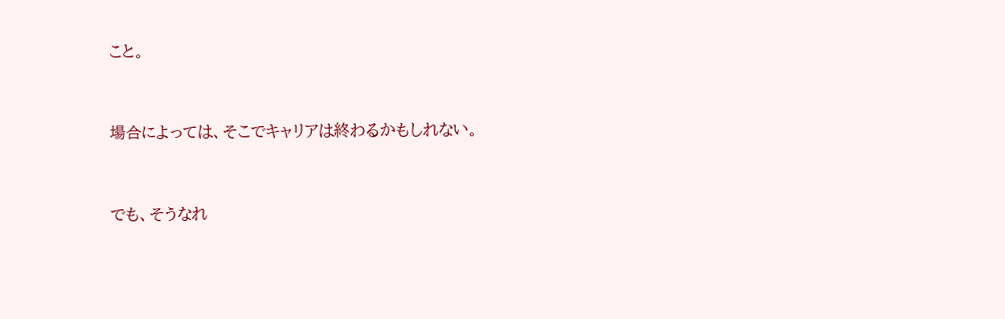こと。


場合によっては、そこでキャリアは終わるかもしれない。


でも、そうなれ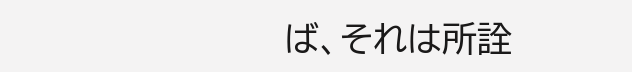ば、それは所詮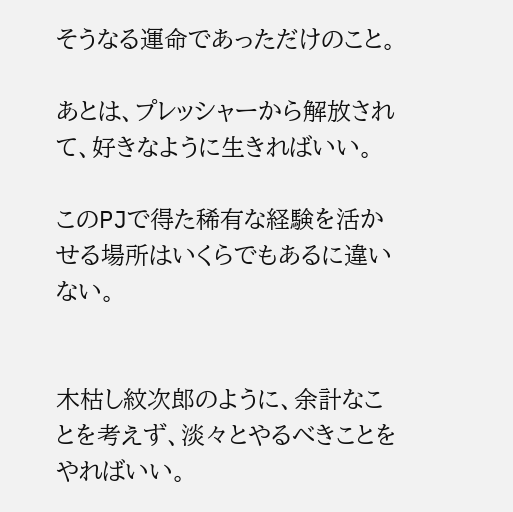そうなる運命であっただけのこと。

あとは、プレッシャーから解放されて、好きなように生きればいい。

このPJで得た稀有な経験を活かせる場所はいくらでもあるに違いない。


木枯し紋次郎のように、余計なことを考えず、淡々とやるべきことをやればいい。